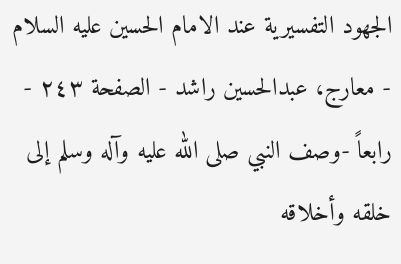الجهود التفسيرية عند الامام الحسين عليه السلام - معارج، عبدالحسين راشد - الصفحة ٢٤٣ - رابعاً -وصف النبي صلى الله عليه وآله وسلم إلى خلقه وأخلاقه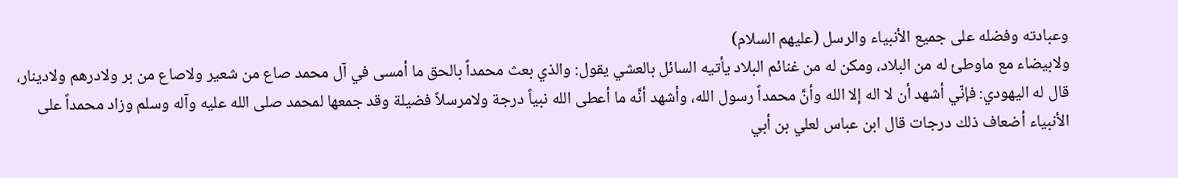وعبادته وفضله على جميع الأنبياء والرسل (عليهم السلام)
ولابيضاء مع ماوطئ له من البلاد، ومكن له من غنائم البلاد يأتيه السائل بالعشي يقول: والذي بعث محمداً بالحق ما أمسى في آل محمد صاع من شعير ولاصاع من بر ولادرهم ولادينار، قال له اليهودي: فإنّي أشهد أن لا اله إلا الله وأنَّ محمداً رسول الله، وأشهد أنَّه ما أعطى الله نبياً درجة ولامرسلاً فضيلة وقد جمعها لمحمد صلى الله عليه وآله وسلم وزاد محمداً على الأنبياء أضعاف ذلك درجات قال ابن عباس لعلي بن أبي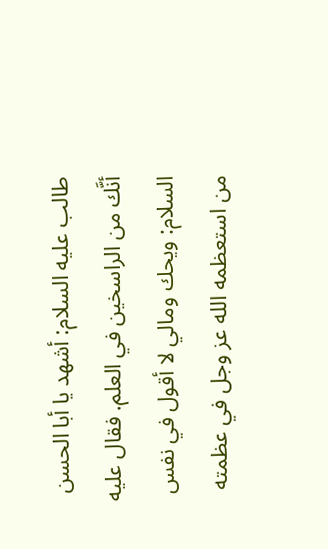طالب عليه السلام: أشهد يا أبا الحسن أنَّك من الراسخين في العلم. فقال عليه السلام: ويحك ومالي لا أقول في نفس من استعظمه الله عز وجل في عظمته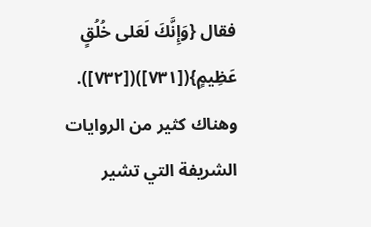فقال {وَإِنَّكَ لَعَلى خُلُقٍ عَظِيمٍ}([٧٣١])([٧٣٢]).
وهناك كثير من الروايات الشريفة التي تشير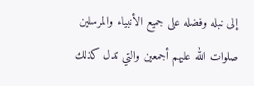إلى نبله وفضله على جميع الأنبياء والمرسلين صلوات الله عليهم أجمعين والتي تدل كذلك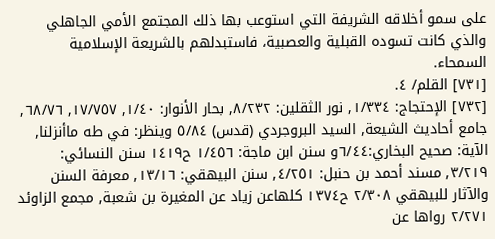على سمو أخلاقه الشريفة التي استوعب بها ذلك المجتمع الأمي الجاهلي والذي كانت تسوده القبلية والعصبية، فاستبدلهم بالشريعة الإسلامية السمحاء.
[٧٣١] القلم/ ٤.
[٧٣٢] الإحتجاج: ١/٣٣٤, نور الثقلين: ٨/٢٣٢, بحار الأنوار: ١/٤٠, ١٧/٧٥٧, ٦٨/٧٦, جامع أحاديث الشيعة, السيد البروجردي (قدس) ٥/٨٤ وينظر: في طه ماأنزلنا, الآية: صحيح البخاري:٦/٤٤و سنن ابن ماجة: ١/٤٥٦ ح١٤١٩ سنن النسائي: ٣/٢١٩, مسند أحمد بن حنبل: ٤/٢٥١, سنن البيهقي: ١٣/١٦, معرفة السنن والآثار للبيهقي ٢/٣٠٨ ح١٣٧٤ كلهاعن زياد عن المغيرة بن شعبة, مجمع الزاوئد ٢/٢٧١ رواها عن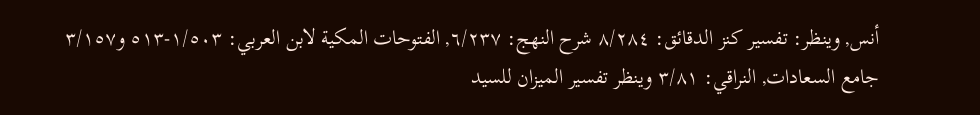أنس, وينظر: تفسير كنز الدقائق: ٨/٢٨٤ شرح النهج: ٦/٢٣٧, الفتوحات المكية لابن العربي: ١/٥٠٣-٥١٣ و٣/١٥٧ جامع السعادات, النراقي: ٣/٨١ وينظر تفسير الميزان للسيد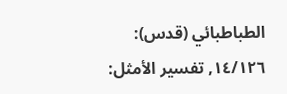الطباطبائي (قدس): ١٤/١٢٦, تفسير الأمثل: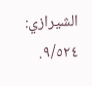الشيرازي: ٩/٥٢٤.